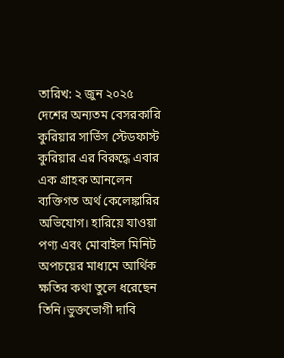তারিখ: ২ জুন ২০২৫
দেশের অন্যতম বেসরকারি কুরিয়ার সার্ভিস স্টেডফাস্ট কুরিয়ার এর বিরুদ্ধে এবার এক গ্রাহক আনলেন ব্যক্তিগত অর্থ কেলেঙ্কারির অভিযোগ। হারিয়ে যাওয়া পণ্য এবং মোবাইল মিনিট অপচয়ের মাধ্যমে আর্থিক ক্ষতির কথা তুলে ধরেছেন তিনি।ভুক্তভোগী দাবি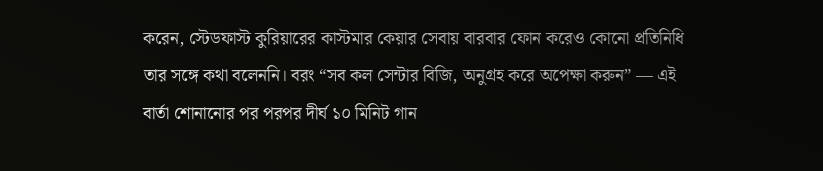করেন, স্টেডফাস্ট কুরিয়ারের কাস্টমার কেয়ার সেবায় বারবার ফোন করেও কোনো প্রতিনিধি তার সঙ্গে কথা বলেননি। বরং “সব কল সেন্টার বিজি, অনুগ্রহ করে অপেক্ষা করুন” — এই বার্তা শোনানোর পর পরপর দীর্ঘ ১০ মিনিট গান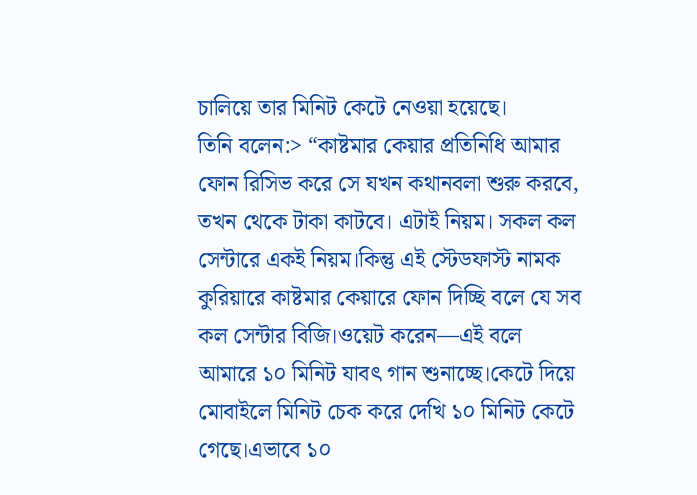চালিয়ে তার মিনিট কেটে নেওয়া হয়েছে।
তিনি বলেন:> “কাষ্টমার কেয়ার প্রতিনিধি আমার ফোন রিসিভ করে সে যখন কথানবলা শুরু করবে, তখন থেকে টাকা কাটবে। এটাই নিয়ম। সকল কল সেন্টারে একই নিয়ম।কিন্তু এই স্টেডফাস্ট নামক কুরিয়ারে কাষ্টমার কেয়ারে ফোন দিচ্ছি বলে যে সব কল সেন্টার বিজি।ওয়েট করেন—এই বলে আমারে ১০ মিনিট যাবৎ গান শুনাচ্ছে।কেটে দিয়ে মোবাইলে মিনিট চেক করে দেখি ১০ মিনিট কেটে গেছে।এভাবে ১০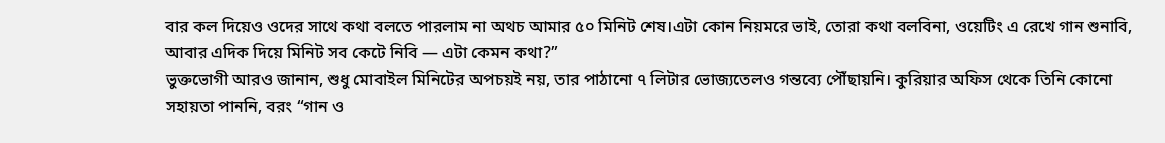বার কল দিয়েও ওদের সাথে কথা বলতে পারলাম না অথচ আমার ৫০ মিনিট শেষ।এটা কোন নিয়মরে ভাই, তোরা কথা বলবিনা, ওয়েটিং এ রেখে গান শুনাবি, আবার এদিক দিয়ে মিনিট সব কেটে নিবি — এটা কেমন কথা?”
ভুক্তভোগী আরও জানান, শুধু মোবাইল মিনিটের অপচয়ই নয়, তার পাঠানো ৭ লিটার ভোজ্যতেলও গন্তব্যে পৌঁছায়নি। কুরিয়ার অফিস থেকে তিনি কোনো সহায়তা পাননি, বরং “গান ও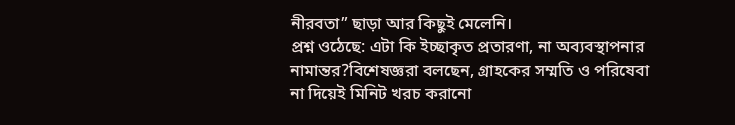নীরবতা” ছাড়া আর কিছুই মেলেনি।
প্রশ্ন ওঠেছে: এটা কি ইচ্ছাকৃত প্রতারণা, না অব্যবস্থাপনার নামান্তর?বিশেষজ্ঞরা বলছেন, গ্রাহকের সম্মতি ও পরিষেবা না দিয়েই মিনিট খরচ করানো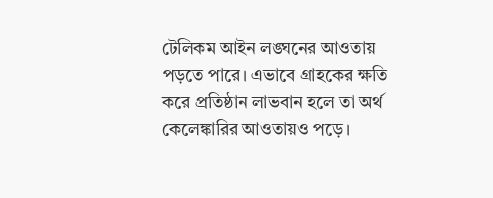টেলিকম আইন লঙ্ঘনের আওতায় পড়তে পারে। এভাবে গ্রাহকের ক্ষতি করে প্রতিষ্ঠান লাভবান হলে তা অর্থ কেলেঙ্কারির আওতায়ও পড়ে।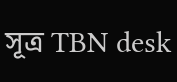সূত্র TBN desk